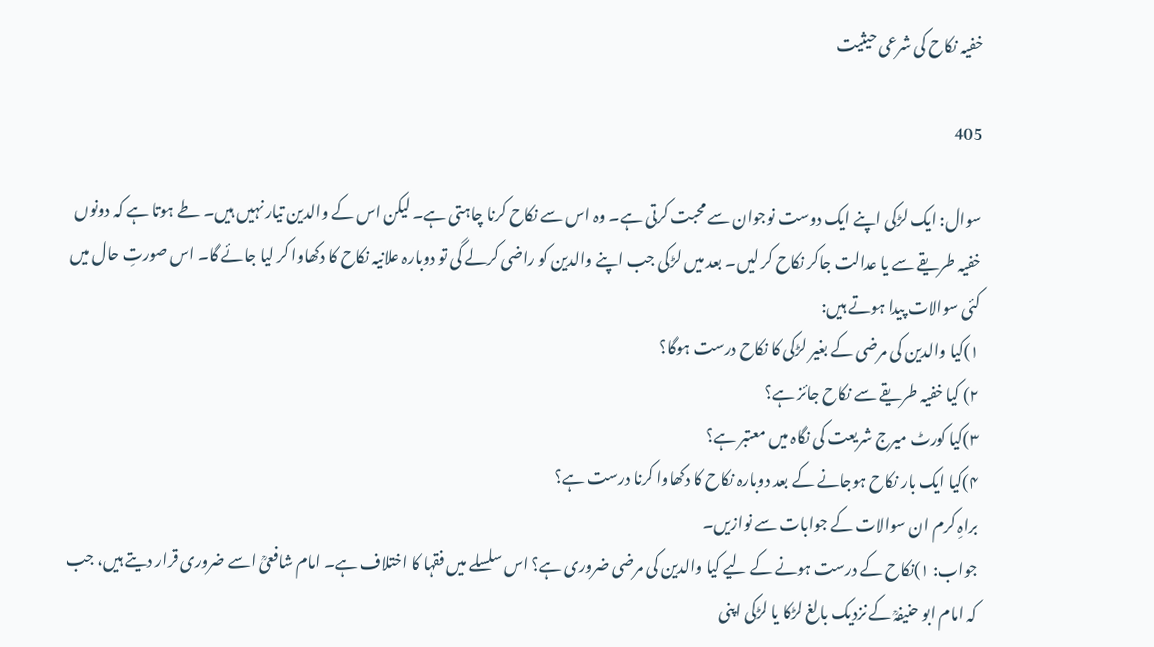خفیہ نکاح کی شرعی حیثیت

405

سوال: ایک لڑکی اپنے ایک دوست نوجوان سے محبت کرتی ہے۔ وہ اس سے نکاح کرنا چاہتی ہے۔ لیکن اس کے والدین تیار نہیں ہیں۔ طے ہوتا ہے کہ دونوں خفیہ طریقے سے یا عدالت جاکر نکاح کر لیں۔ بعد میں لڑکی جب اپنے والدین کو راضی کرلے گی تو دوبارہ علانیہ نکاح کا دکھاوا کر لیا جائے گا۔ اس صورتِ حال میں کئی سوالات پیدا ہوتے ہیں:
۱)کیا والدین کی مرضی کے بغیر لڑکی کا نکاح درست ہوگا؟
۲) کیا خفیہ طریقے سے نکاح جائز ہے؟
۳)کیا کورٹ میرج شریعت کی نگاہ میں معتبر ہے؟
۴)کیا ایک بار نکاح ہوجانے کے بعد دوبارہ نکاح کا دکھاوا کرنا درست ہے؟
براہِ کرم ان سوالات کے جوابات سے نوازیں۔
جواب: ۱)نکاح کے درست ہونے کے لیے کیا والدین کی مرضی ضروری ہے؟ اس سلسلے میں فقہا کا اختلاف ہے۔ امام شافعیؒ اسے ضروری قرار دیتے ہیں، جب کہ امام ابو حنیفہؒ کے نزدیک بالغ لڑکا یا لڑکی اپنی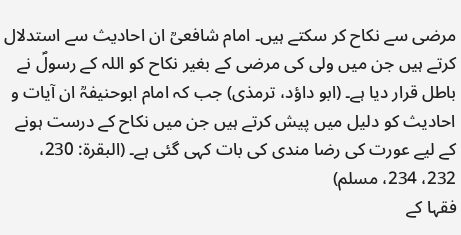مرضی سے نکاح کر سکتے ہیں۔ امام شافعیؒ ان احادیث سے استدلال کرتے ہیں جن میں ولی کی مرضی کے بغیر نکاح کو اللہ کے رسولؐ نے باطل قرار دیا ہے۔ (ابو داؤد، ترمذی) جب کہ امام ابوحنیفہؒ ان آیات و احادیث کو دلیل میں پیش کرتے ہیں جن میں نکاح کے درست ہونے کے لیے عورت کی رضا مندی کی بات کہی گئی ہے۔ (البقرۃ: 230، 232، 234، مسلم)
فقہا کے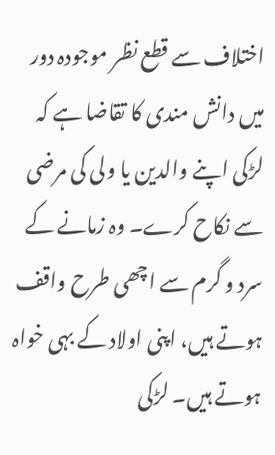اختلاف سے قطع نظر موجودہ دور میں دانش مندی کا تقاضا ہے کہ لڑکی اپنے والدین یا ولی کی مرضی سے نکاح کرے۔ وہ زمانے کے سرد و گرم سے اچھی طرح واقف ہوتے ہیں، اپنی اولاد کے بہی خواہ ہوتے ہیں۔ لڑکی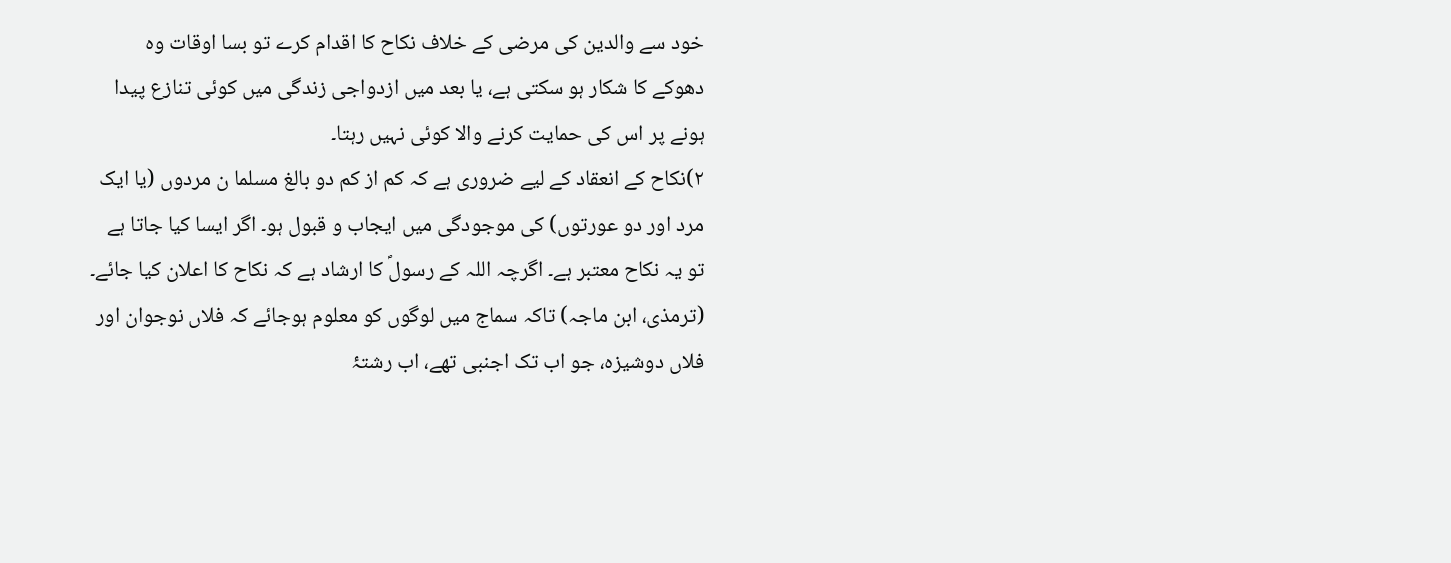خود سے والدین کی مرضی کے خلاف نکاح کا اقدام کرے تو بسا اوقات وہ دھوکے کا شکار ہو سکتی ہے، یا بعد میں ازدواجی زندگی میں کوئی تنازع پیدا ہونے پر اس کی حمایت کرنے والا کوئی نہیں رہتا۔
۲)نکاح کے انعقاد کے لیے ضروری ہے کہ کم از کم دو بالغ مسلما ن مردوں (یا ایک مرد اور دو عورتوں) کی موجودگی میں ایجاب و قبول ہو۔ اگر ایسا کیا جاتا ہے تو یہ نکاح معتبر ہے۔ اگرچہ اللہ کے رسولؐ کا ارشاد ہے کہ نکاح کا اعلان کیا جائے۔ (ترمذی، ابن ماجہ) تاکہ سماج میں لوگوں کو معلوم ہوجائے کہ فلاں نوجوان اور فلاں دوشیزہ، جو اب تک اجنبی تھے، اب رشتۂ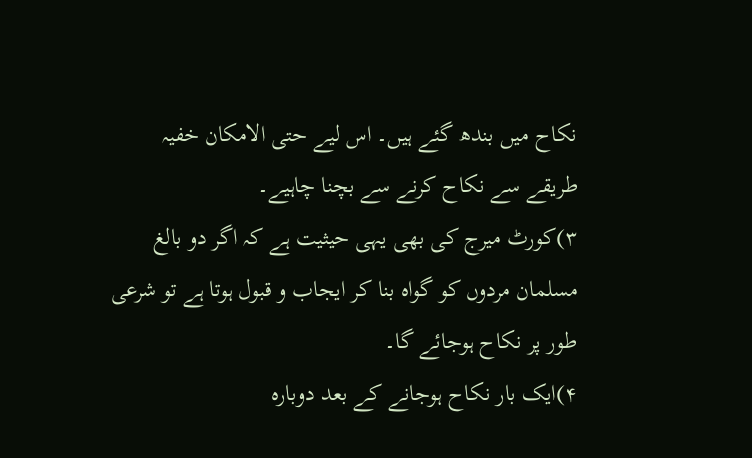نکاح میں بندھ گئے ہیں۔ اس لیے حتی الامکان خفیہ طریقے سے نکاح کرنے سے بچنا چاہیے۔
۳)کورٹ میرج کی بھی یہی حیثیت ہے کہ اگر دو بالغ مسلمان مردوں کو گواہ بنا کر ایجاب و قبول ہوتا ہے تو شرعی طور پر نکاح ہوجائے گا۔
۴)ایک بار نکاح ہوجانے کے بعد دوبارہ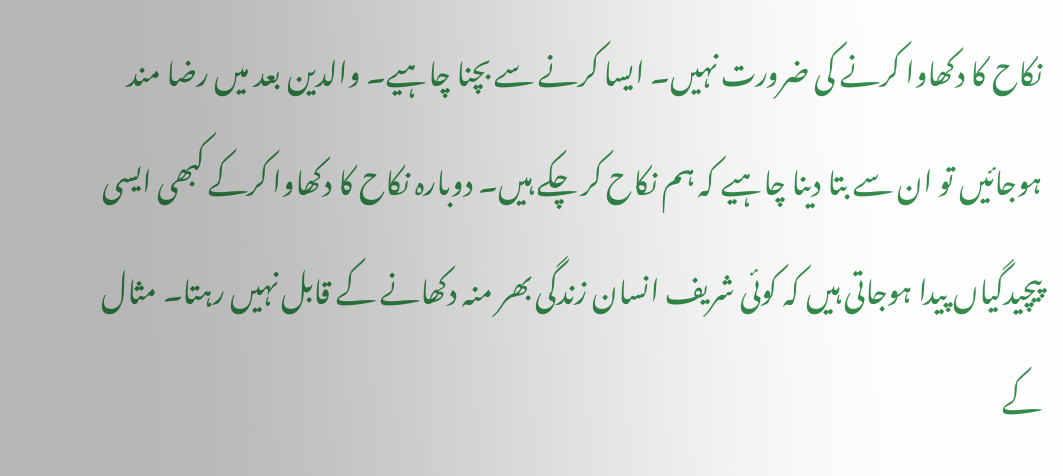نکاح کا دکھاوا کرنے کی ضرورت نہیں۔ ایسا کرنے سے بچنا چاہیے۔ والدین بعد میں رضا مند ہوجائیں تو ان سے بتا دینا چاہیے کہ ہم نکاح کر چکے ہیں۔ دوبارہ نکاح کا دکھاوا کرکے کبھی ایسی پیچیدگیاں پیدا ہوجاتی ہیں کہ کوئی شریف انسان زندگی بھر منہ دکھانے کے قابل نہیں رہتا۔ مثال کے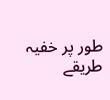طور پر خفیہ طریقے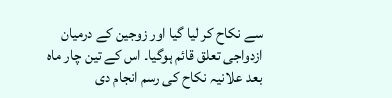سے نکاح کر لیا گیا اور زوجین کے درمیان ازدواجی تعلق قائم ہوگیا۔ اس کے تین چار ماہ بعد علانیہ نکاح کی رسم انجام دی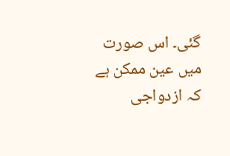گئی۔ اس صورت میں عین ممکن ہے کہ ازدواجی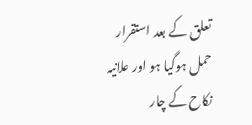تعلق کے بعد استقرار حمل ہوگیا ہو اور علانیہ نکاح کے چار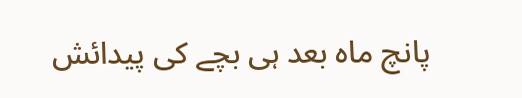پانچ ماہ بعد ہی بچے کی پیدائش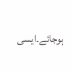ہوجائے۔ایسی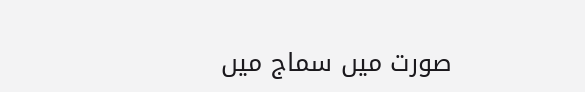صورت میں سماج میں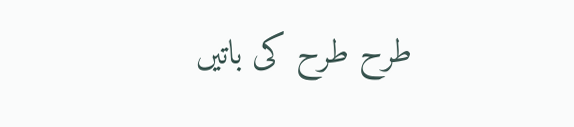طرح طرح کی باتیں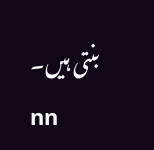بنتی ہیں۔
nn